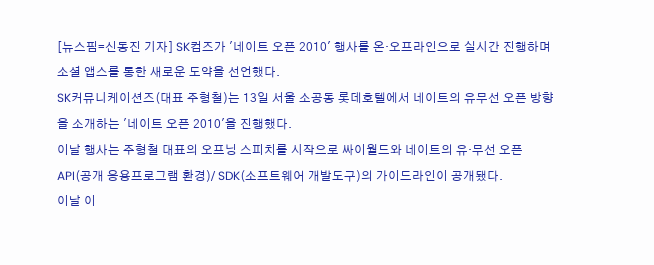[뉴스핌=신동진 기자] SK컴즈가 '네이트 오픈 2010' 행사를 온·오프라인으로 실시간 진행하며 소셜 앱스를 통한 새로운 도약을 선언했다.
SK커뮤니케이션즈(대표 주형철)는 13일 서울 소공동 롯데호텔에서 네이트의 유무선 오픈 방향을 소개하는 '네이트 오픈 2010'을 진행했다.
이날 행사는 주형철 대표의 오프닝 스피치를 시작으로 싸이월드와 네이트의 유·무선 오픈 API(공개 응용프로그램 환경)/ SDK(소프트웨어 개발도구)의 가이드라인이 공개됐다.
이날 이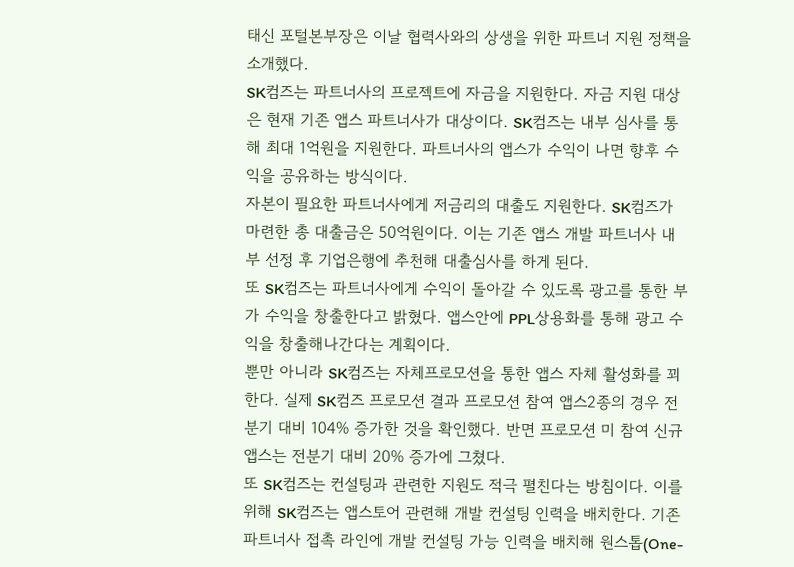태신 포털본부장은 이날 협력사와의 상생을 위한 파트너 지원 정책을 소개했다.
SK컴즈는 파트너사의 프로젝트에 자금을 지원한다. 자금 지원 대상은 현재 기존 앱스 파트너사가 대상이다. SK컴즈는 내부 심사를 통해 최대 1억원을 지원한다. 파트너사의 앱스가 수익이 나면 향후 수익을 공유하는 방식이다.
자본이 필요한 파트너사에게 저금리의 대출도 지원한다. SK컴즈가 마련한 총 대출금은 50억원이다. 이는 기존 앱스 개발 파트너사 내부 선정 후 기업은행에 추천해 대출심사를 하게 된다.
또 SK컴즈는 파트너사에게 수익이 돌아갈 수 있도록 광고를 통한 부가 수익을 창출한다고 밝혔다. 앱스안에 PPL상용화를 통해 광고 수익을 창출해나간다는 계획이다.
뿐만 아니라 SK컴즈는 자체프로모션을 통한 앱스 자체 활성화를 꾀한다. 실제 SK컴즈 프로모션 결과 프로모션 참여 앱스2종의 경우 전분기 대비 104% 증가한 것을 확인했다. 반면 프로모션 미 참여 신규앱스는 전분기 대비 20% 증가에 그쳤다.
또 SK컴즈는 컨설팅과 관련한 지원도 적극 펼친다는 방침이다. 이를 위해 SK컴즈는 앱스토어 관련해 개발 컨설팅 인력을 배치한다. 기존 파트너사 접촉 라인에 개발 컨설팅 가능 인력을 배치해 원스톱(One-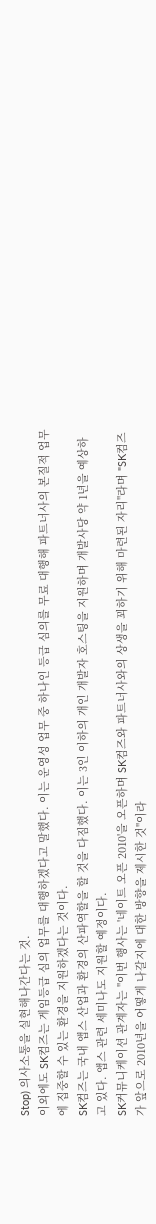Stop) 의사소통을 실현해나간다는 것.
이외에도 SK컴즈는 게임등급 심의 업무를 대행하겠다고 말했다. 이는 운영성 업무 중 하나인 등급 심의를 무료 대행해 파트너사의 본질적 업무에 집중할 수 있는 환경을 지원하겠다는 것이다.
SK컴즈는 국내 앱스 산업과 환경의 산파역할을 할 것을 다짐했다. 이는 3인 이하의 개인 개발자 호스팅을 지원하며 개발사당 약 1년을 예상하고 있다. 앱스 관련 세미나도 지원할 예정이다.
SK커뮤니케이션 관계자는 "이번 행사는 '네이트 오픈 2010'을 오픈하며 SK컴즈와 파트너사와의 상생을 꾀하기 위해 마련된 자리"라며 "SK컴즈가 앞으로 2010년을 어떻게 나갈지에 대한 방향을 제시한 것"이라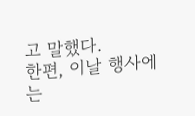고 말했다.
한편, 이날 행사에는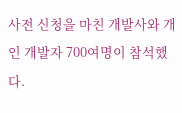사전 신청을 마친 개발사와 개인 개발자 700여명이 참석했다.